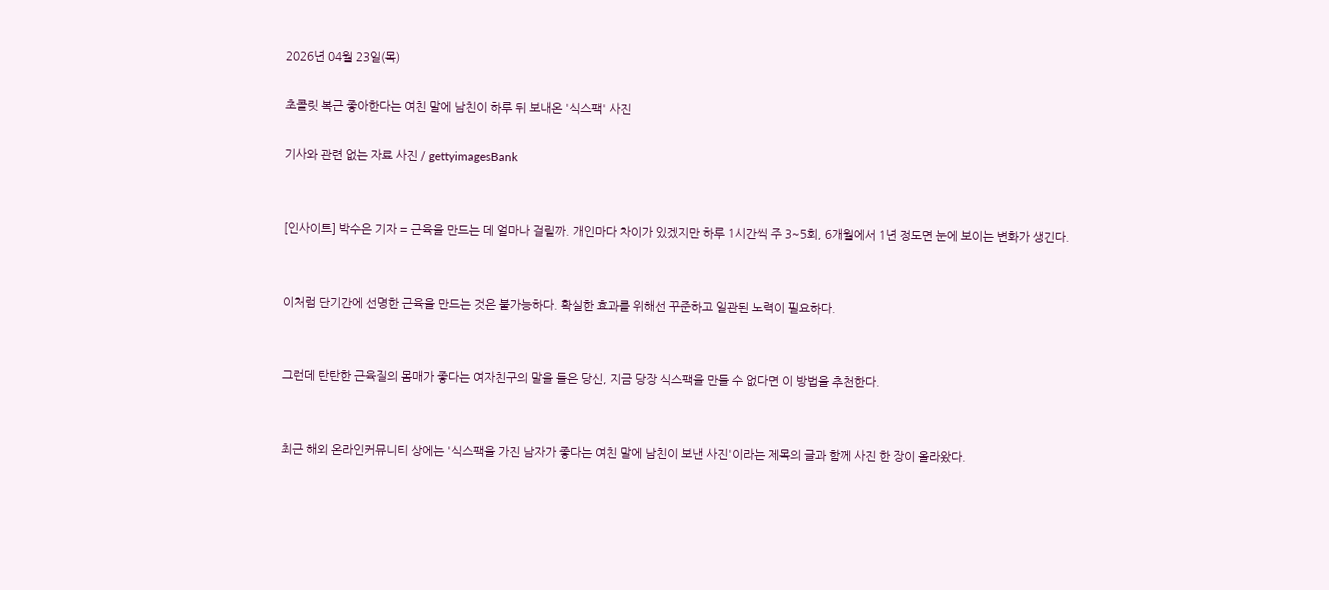2026년 04월 23일(목)

초콜릿 복근 좋아한다는 여친 말에 남친이 하루 뒤 보내온 '식스팩' 사진

기사와 관련 없는 자료 사진 / gettyimagesBank


[인사이트] 박수은 기자 = 근육을 만드는 데 얼마나 걸릴까. 개인마다 차이가 있겠지만 하루 1시간씩 주 3~5회, 6개월에서 1년 정도면 눈에 보이는 변화가 생긴다.


이처럼 단기간에 선명한 근육을 만드는 것은 불가능하다. 확실한 효과를 위해선 꾸준하고 일관된 노력이 필요하다.


그런데 탄탄한 근육질의 몸매가 좋다는 여자친구의 말을 들은 당신, 지금 당장 식스팩을 만들 수 없다면 이 방법을 추천한다.


최근 해외 온라인커뮤니티 상에는 '식스팩을 가진 남자가 좋다는 여친 말에 남친이 보낸 사진'이라는 제목의 글과 함께 사진 한 장이 올라왔다.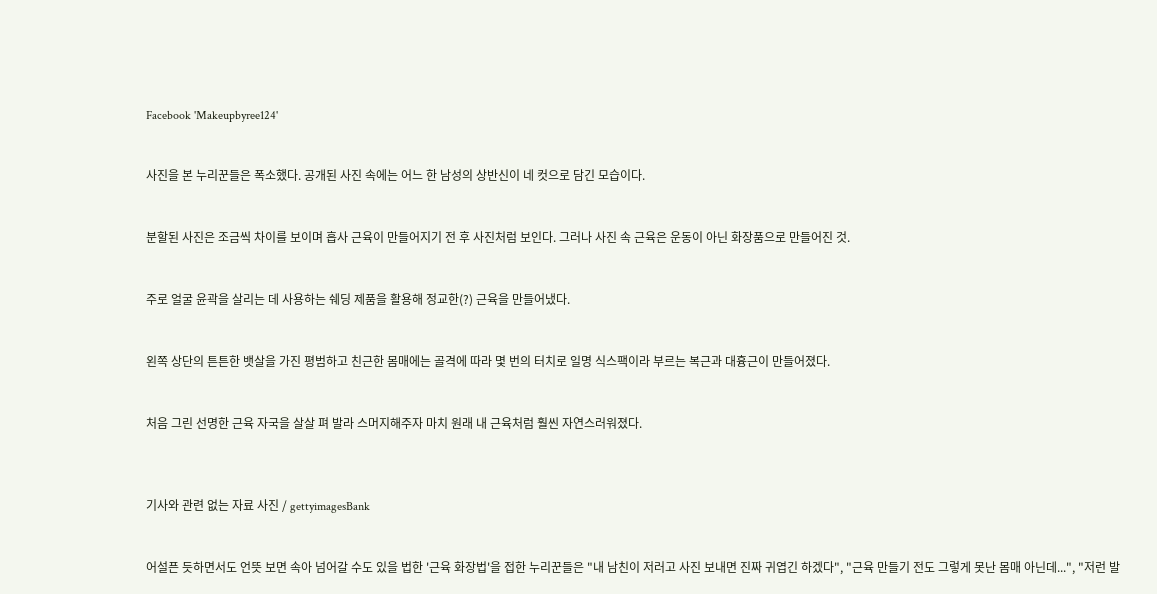Facebook 'Makeupbyree124'


사진을 본 누리꾼들은 폭소했다. 공개된 사진 속에는 어느 한 남성의 상반신이 네 컷으로 담긴 모습이다.


분할된 사진은 조금씩 차이를 보이며 흡사 근육이 만들어지기 전 후 사진처럼 보인다. 그러나 사진 속 근육은 운동이 아닌 화장품으로 만들어진 것.


주로 얼굴 윤곽을 살리는 데 사용하는 쉐딩 제품을 활용해 정교한(?) 근육을 만들어냈다.


왼쪽 상단의 튼튼한 뱃살을 가진 평범하고 친근한 몸매에는 골격에 따라 몇 번의 터치로 일명 식스팩이라 부르는 복근과 대흉근이 만들어졌다.


처음 그린 선명한 근육 자국을 살살 펴 발라 스머지해주자 마치 원래 내 근육처럼 훨씬 자연스러워졌다.



기사와 관련 없는 자료 사진 / gettyimagesBank


어설픈 듯하면서도 언뜻 보면 속아 넘어갈 수도 있을 법한 '근육 화장법'을 접한 누리꾼들은 "내 남친이 저러고 사진 보내면 진짜 귀엽긴 하겠다", "근육 만들기 전도 그렇게 못난 몸매 아닌데...", "저런 발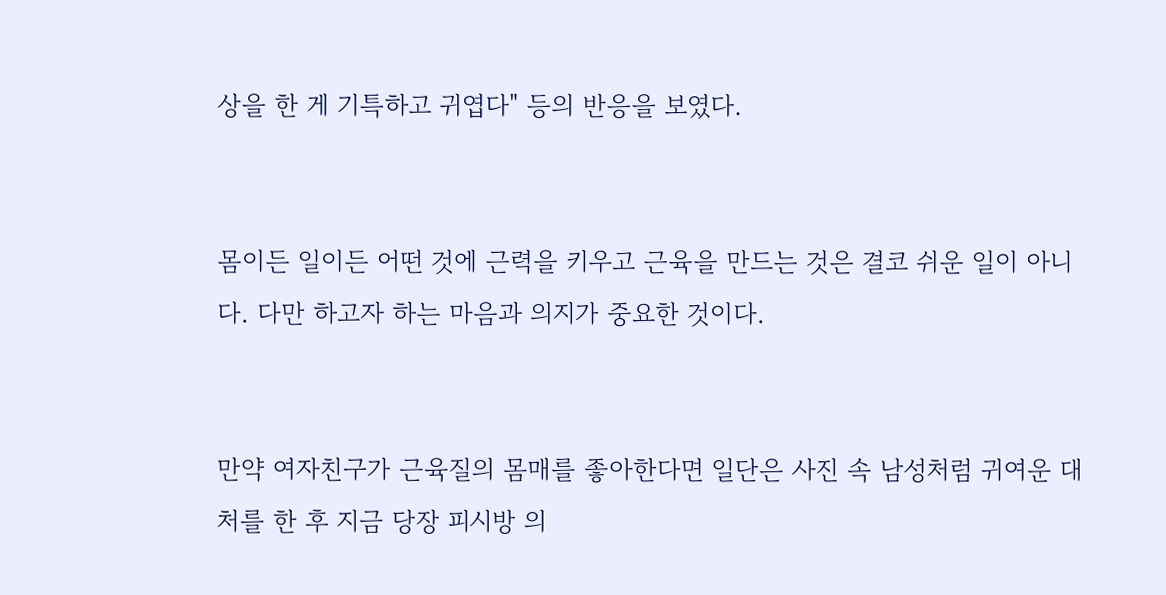상을 한 게 기특하고 귀엽다" 등의 반응을 보였다.


몸이든 일이든 어떤 것에 근력을 키우고 근육을 만드는 것은 결코 쉬운 일이 아니다. 다만 하고자 하는 마음과 의지가 중요한 것이다.


만약 여자친구가 근육질의 몸매를 좋아한다면 일단은 사진 속 남성처럼 귀여운 대처를 한 후 지금 당장 피시방 의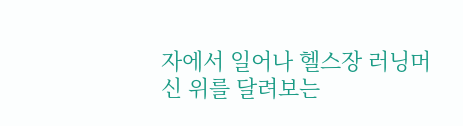자에서 일어나 헬스장 러닝머신 위를 달려보는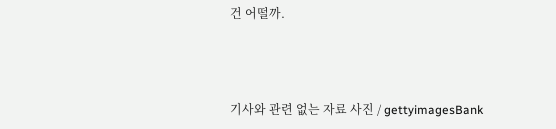건 어떨까.



기사와 관련 없는 자료 사진 / gettyimagesBank